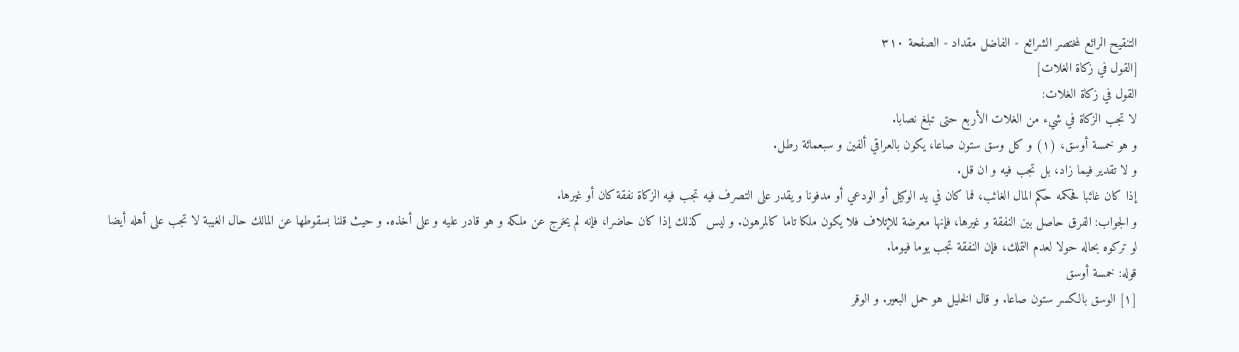التنقيح الرائع لمختصر الشرائع - الفاضل مقداد - الصفحة ٣١٠
[القول في زكاة الغلات]
القول في زكاة الغلات:
لا تجب الزكاة في شيء من الغلات الأربع حتى تبلغ نصابا.
و هو خمسة أوسق، (١) و كل وسق ستون صاعا، يكون بالعراقي ألفين و سبعمائة رطل.
و لا تقدير فيما زاد، بل تجب فيه و ان قل.
إذا كان غائبا فحكمه حكم المال الغائب، فما كان في يد الوكيل أو الودعي أو مدفونا و يقدر على التصرف فيه تجب فيه الزكاة نفقة كان أو غيرها.
و الجواب: الفرق حاصل بين النفقة و غيرها، فإنها معرضة للإتلاف فلا يكون ملكا تاما كالمرهون. و ليس كذلك إذا كان حاضرا، فإنه لم يخرج عن ملكه و هو قادر عليه و على أخذه. و حيث قلنا بسقوطها عن المالك حال الغيبة لا تجب على أهله أيضا لو تركوه بحاله حولا لعدم التملك، فإن النفقة تجب يوما فيوما.
قوله: خمسة أوسق
[١] الوسق بالكسر ستون صاعا. و قال الخليل هو حمل البعير. و الوقر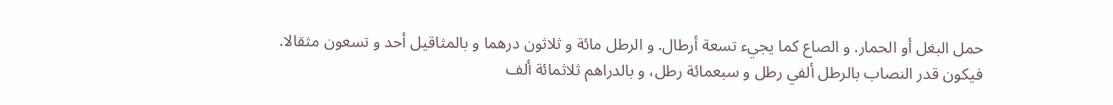حمل البغل أو الحمار. و الصاع كما يجيء تسعة أرطال. و الرطل مائة و ثلاثون درهما و بالمثاقيل أحد و تسعون مثقالا.
فيكون قدر النصاب بالرطل ألفي رطل و سبعمائة رطل، و بالدراهم ثلاثمائة ألف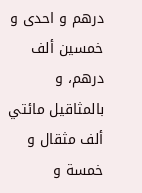درهم و احدى و خمسين ألف درهم، و بالمثاقيل مائتي ألف مثقال و خمسة و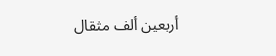أربعين ألف مثقال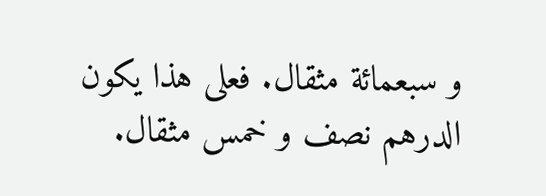و سبعمائة مثقال. فعلى هذا يكون الدرهم نصف و خمس مثقال.